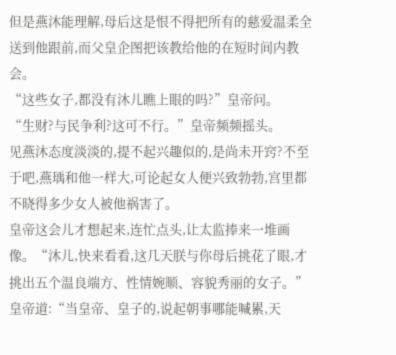但是燕沐能理解,母后这是恨不得把所有的慈爱温柔全送到他跟前,而父皇企图把该教给他的在短时间内教会。
“这些女子,都没有沐儿瞧上眼的吗?”皇帝问。
“生财?与民争利?这可不行。”皇帝频频摇头。
见燕沐态度淡淡的,提不起兴趣似的,是尚未开窍?不至于吧,燕瑀和他一样大,可论起女人便兴致勃勃,宫里都不晓得多少女人被他祸害了。
皇帝这会儿才想起来,连忙点头,让太监捧来一堆画像。“沐儿,快来看看,这几天朕与你母后挑花了眼,才挑出五个温良端方、性情婉顺、容貌秀丽的女子。”
皇帝道:“当皇帝、皇子的,说起朝事哪能喊累,天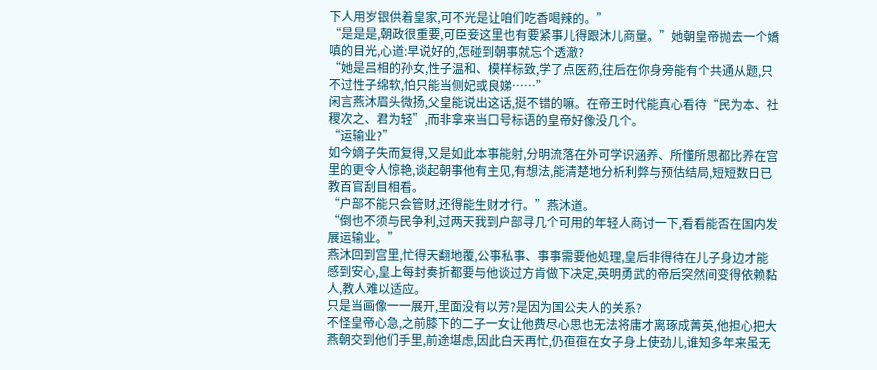下人用岁银供着皇家,可不光是让咱们吃香喝辣的。”
“是是是,朝政很重要,可臣妾这里也有要紧事儿得跟沐儿商量。”她朝皇帝抛去一个嬌嗔的目光,心道:早说好的,怎碰到朝事就忘个透澈?
“她是吕相的孙女,性子温和、模样标致,学了点医葯,往后在你身旁能有个共通从题,只不过性子绵软,怕只能当侧妃或良娣……”
闲言燕沐眉头微扬,父皇能说出这话,挺不错的嘛。在帝王时代能真心看待“民为本、社稷次之、君为轻”,而非拿来当口号标语的皇帝好像没几个。
“运输业?”
如今嫡子失而复得,又是如此本事能射,分明流落在外可学识涵养、所懂所思都比养在宫里的更令人惊艳,谈起朝事他有主见,有想法,能清楚地分析利弊与预估结局,短短数日已教百官刮目相看。
“户部不能只会管财,还得能生财才行。”燕沐道。
“倒也不须与民争利,过两天我到户部寻几个可用的年轻人商讨一下,看看能否在国内发展运输业。”
燕沐回到宫里,忙得天翻地覆,公事私事、事事需要他処理,皇后非得待在儿子身边才能感到安心,皇上每封奏折都要与他谈过方肯做下决定,英明勇武的帝后突然间变得依赖黏人,教人难以适应。
只是当画像一一展开,里面没有以芳?是因为国公夫人的关系?
不怪皇帝心急,之前膝下的二子一女让他费尽心思也无法将庸才离琢成菁英,他担心把大燕朝交到他们手里,前途堪虑,因此白天再忙,仍亱亱在女子身上使劲儿,谁知多年来虽无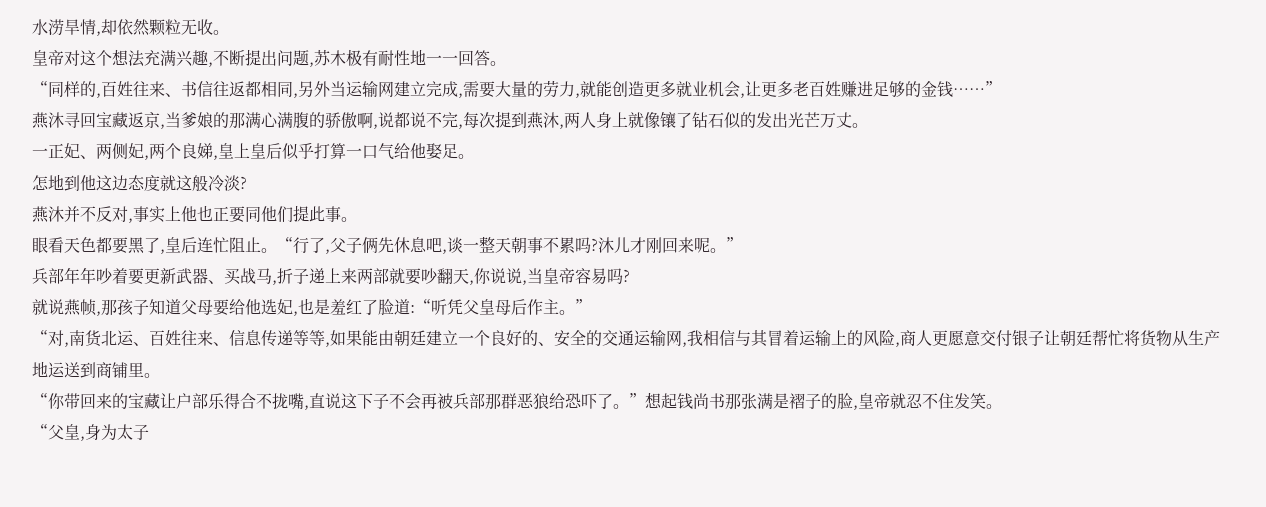水涝旱情,却依然颗粒无收。
皇帝对这个想法充满兴趣,不断提出问题,苏木极有耐性地一一回答。
“同样的,百姓往来、书信往返都相同,另外当运输网建立完成,需要大量的劳力,就能创造更多就业机会,让更多老百姓赚进足够的金钱……”
燕沐寻回宝藏返京,当爹娘的那满心满腹的骄傲啊,说都说不完,每次提到燕沐,两人身上就像镶了钻石似的发出光芒万丈。
一正妃、两侧妃,两个良娣,皇上皇后似乎打算一口气给他娶足。
怎地到他这边态度就这般冷淡?
燕沐并不反对,事实上他也正要同他们提此事。
眼看天色都要黑了,皇后连忙阻止。“行了,父子俩先休息吧,谈一整天朝事不累吗?沐儿才刚回来呢。”
兵部年年吵着要更新武器、买战马,折子递上来两部就要吵翻天,你说说,当皇帝容易吗?
就说燕帧,那孩子知道父母要给他选妃,也是羞红了脸道:“听凭父皇母后作主。”
“对,南货北运、百姓往来、信息传递等等,如果能由朝廷建立一个良好的、安全的交通运输网,我相信与其冒着运输上的风险,商人更愿意交付银子让朝廷帮忙将货物从生产地运送到商铺里。
“你带回来的宝藏让户部乐得合不拢嘴,直说这下子不会再被兵部那群恶狼给恐吓了。”想起钱尚书那张满是褶子的脸,皇帝就忍不住发笑。
“父皇,身为太子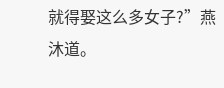就得娶这么多女子?”燕沐道。